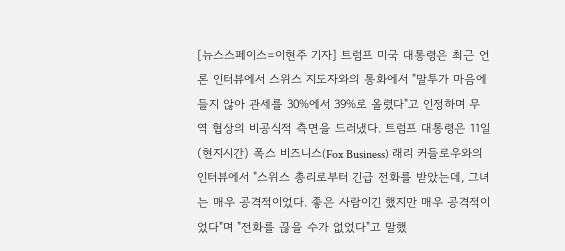[뉴스스페이스=이현주 기자] 트럼프 미국 대통령은 최근 언론 인터뷰에서 스위스 지도자와의 통화에서 "말투가 마음에 들지 않아 관세를 30%에서 39%로 올렸다"고 인정하며 무역 협상의 비공식적 측면을 드러냈다. 트럼프 대통령은 11일(현지시간) 폭스 비즈니스(Fox Business) 래리 커들로우와의 인터뷰에서 "스위스 총리로부터 긴급 전화를 받았는데, 그녀는 매우 공격적이었다. 좋은 사람이긴 했지만 매우 공격적이었다"며 "전화를 끊을 수가 없었다"고 말했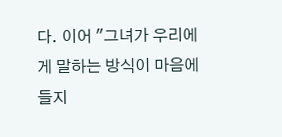다. 이어 "그녀가 우리에게 말하는 방식이 마음에 들지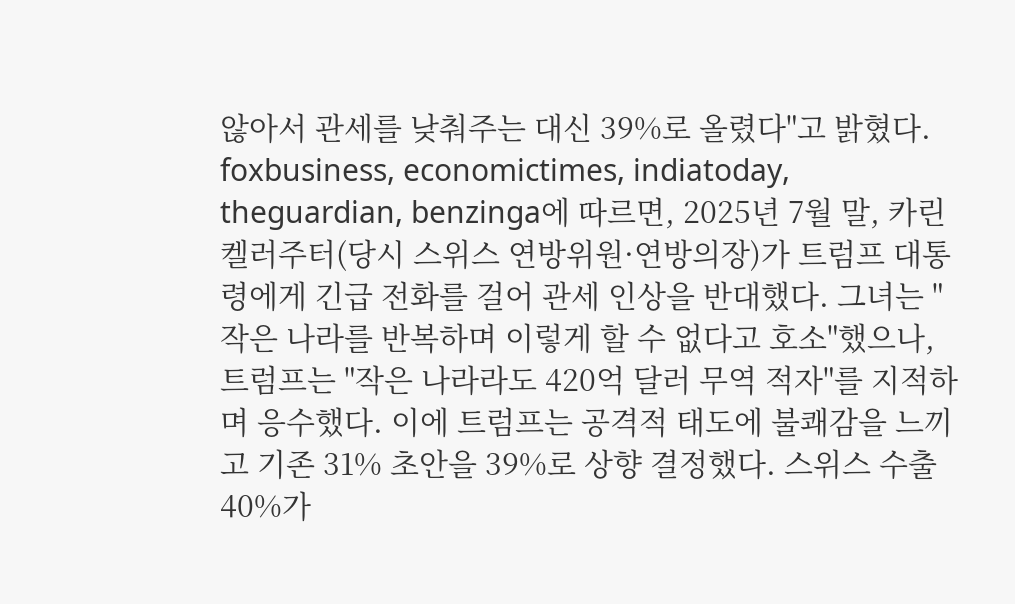않아서 관세를 낮춰주는 대신 39%로 올렸다"고 밝혔다. foxbusiness, economictimes, indiatoday, theguardian, benzinga에 따르면, 2025년 7월 말, 카린 켈러주터(당시 스위스 연방위원·연방의장)가 트럼프 대통령에게 긴급 전화를 걸어 관세 인상을 반대했다. 그녀는 "작은 나라를 반복하며 이렇게 할 수 없다고 호소"했으나, 트럼프는 "작은 나라라도 420억 달러 무역 적자"를 지적하며 응수했다. 이에 트럼프는 공격적 태도에 불쾌감을 느끼고 기존 31% 초안을 39%로 상향 결정했다. 스위스 수출 40%가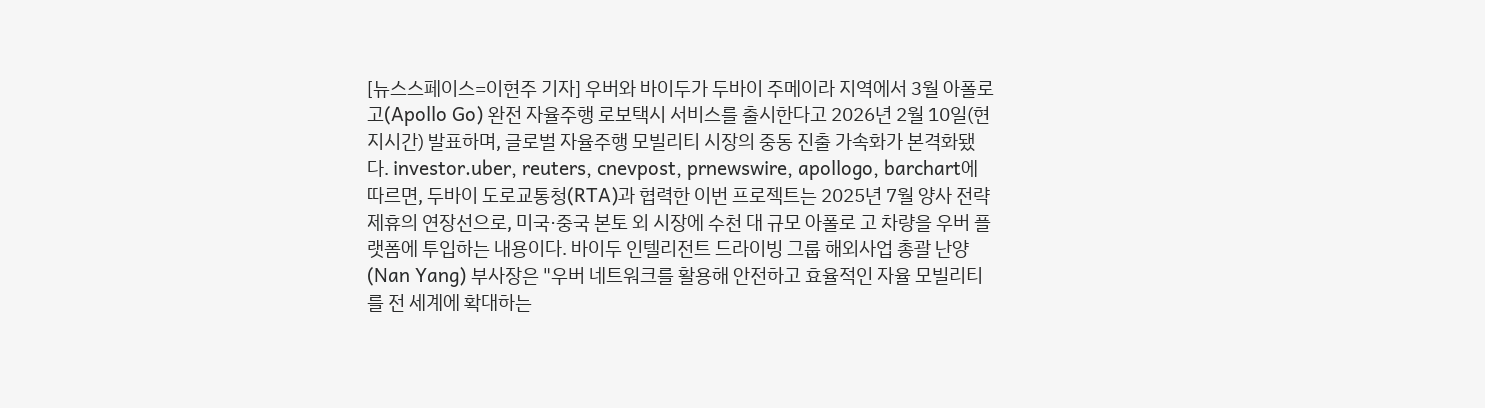[뉴스스페이스=이현주 기자] 우버와 바이두가 두바이 주메이라 지역에서 3월 아폴로 고(Apollo Go) 완전 자율주행 로보택시 서비스를 출시한다고 2026년 2월 10일(현지시간) 발표하며, 글로벌 자율주행 모빌리티 시장의 중동 진출 가속화가 본격화됐다. investor.uber, reuters, cnevpost, prnewswire, apollogo, barchart에 따르면, 두바이 도로교통청(RTA)과 협력한 이번 프로젝트는 2025년 7월 양사 전략 제휴의 연장선으로, 미국·중국 본토 외 시장에 수천 대 규모 아폴로 고 차량을 우버 플랫폼에 투입하는 내용이다. 바이두 인텔리전트 드라이빙 그룹 해외사업 총괄 난양(Nan Yang) 부사장은 "우버 네트워크를 활용해 안전하고 효율적인 자율 모빌리티를 전 세계에 확대하는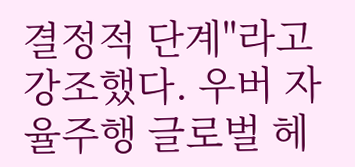결정적 단계"라고 강조했다. 우버 자율주행 글로벌 헤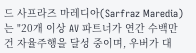드 사프라즈 마레디아(Sarfraz Maredia)는 "20개 이상 AV 파트너가 연간 수백만 건 자율주행을 달성 중이며, 우버가 대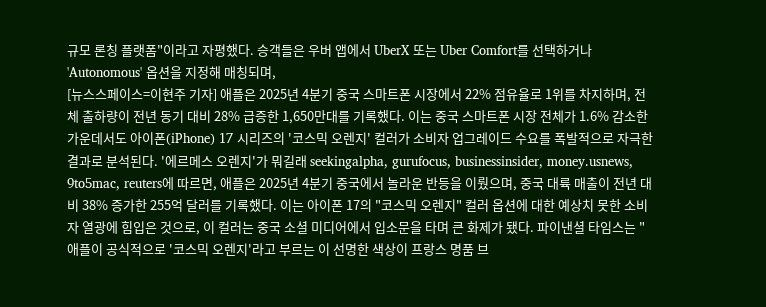규모 론칭 플랫폼"이라고 자평했다. 승객들은 우버 앱에서 UberX 또는 Uber Comfort를 선택하거나 'Autonomous' 옵션을 지정해 매칭되며,
[뉴스스페이스=이현주 기자] 애플은 2025년 4분기 중국 스마트폰 시장에서 22% 점유율로 1위를 차지하며, 전체 출하량이 전년 동기 대비 28% 급증한 1,650만대를 기록했다. 이는 중국 스마트폰 시장 전체가 1.6% 감소한 가운데서도 아이폰(iPhone) 17 시리즈의 '코스믹 오렌지' 컬러가 소비자 업그레이드 수요를 폭발적으로 자극한 결과로 분석된다. '에르메스 오렌지'가 뭐길래 seekingalpha, gurufocus, businessinsider, money.usnews, 9to5mac, reuters에 따르면, 애플은 2025년 4분기 중국에서 놀라운 반등을 이뤘으며, 중국 대륙 매출이 전년 대비 38% 증가한 255억 달러를 기록했다. 이는 아이폰 17의 "코스믹 오렌지" 컬러 옵션에 대한 예상치 못한 소비자 열광에 힘입은 것으로, 이 컬러는 중국 소셜 미디어에서 입소문을 타며 큰 화제가 됐다. 파이낸셜 타임스는 "애플이 공식적으로 '코스믹 오렌지'라고 부르는 이 선명한 색상이 프랑스 명품 브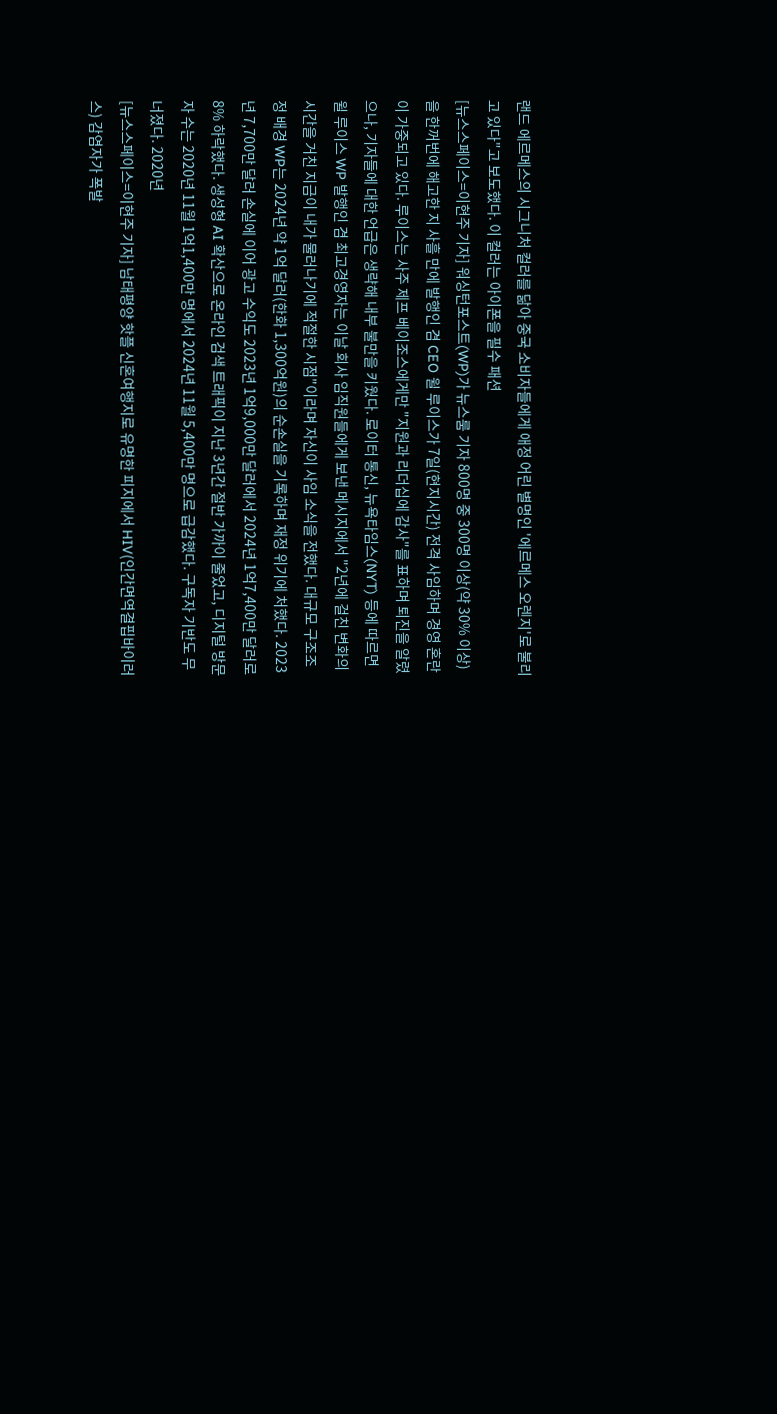랜드 에르메스의 시그니처 컬러를 닮아 중국 소비자들에게 애정 어린 별명인 '에르메스 오렌지'로 불리고 있다"고 보도했다. 이 컬러는 아이폰을 필수 패션
[뉴스스페이스=이현주 기자] 워싱턴포스트(WP)가 뉴스룸 기자 800명 중 300명 이상(약 30% 이상)을 한꺼번에 해고한 지 사흘 만에 발행인 겸 CEO 윌 루이스가 7일(현지시간) 전격 사임하며 경영 혼란이 가중되고 있다. 루이스는 사주 제프 베이조스에게만 "지원과 리더십에 감사"를 표하며 퇴진을 알렸으나, 기자들에 대한 언급은 생략해 내부 불만을 키웠다. 로이터 통신, 뉴욕타임스(NYT) 등에 따르면 윌 루이스 WP 발행인 겸 최고경영자는 이날 회사 임직원들에게 보낸 메시지에서 "2년에 걸친 변화의 시간을 거친 지금이 내가 물러나기에 적절한 시점"이라며 자신이 사임 소식을 전했다. 대규모 구조조정 배경 WP는 2024년 약 1억 달러(한화 1,300억원)의 순손실을 기록하며 재정 위기에 처했다. 2023년 7,700만 달러 손실에 이어 광고 수익도 2023년 1억9,000만 달러에서 2024년 1억7,400만 달러로 8% 하락했다. 생성형 AI 확산으로 온라인 검색 트래픽이 지난 3년간 절반 가까이 줄었고, 디지털 방문자 수는 2020년 11월 1억1,400만 명에서 2024년 11월 5,400만 명으로 급감했다. 구독자 기반도 무너졌다. 2020년
[뉴스스페이스=이현주 기자] 남태평양 핫플 신혼여행지로 유명한 피지에서 HIV(인간면역결핍바이러스) 감염자가 폭발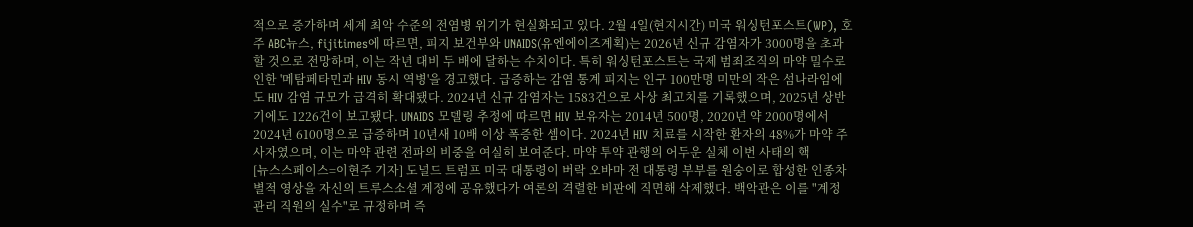적으로 증가하며 세계 최악 수준의 전염병 위기가 현실화되고 있다. 2월 4일(현지시간) 미국 워싱턴포스트(WP), 호주 ABC뉴스, fijitimes에 따르면, 피지 보건부와 UNAIDS(유엔에이즈계획)는 2026년 신규 감염자가 3000명을 초과할 것으로 전망하며, 이는 작년 대비 두 배에 달하는 수치이다. 특히 워싱턴포스트는 국제 범죄조직의 마약 밀수로 인한 '메탐페타민과 HIV 동시 역병'을 경고했다. 급증하는 감염 통계 피지는 인구 100만명 미만의 작은 섬나라임에도 HIV 감염 규모가 급격히 확대됐다. 2024년 신규 감염자는 1583건으로 사상 최고치를 기록했으며, 2025년 상반기에도 1226건이 보고됐다. UNAIDS 모델링 추정에 따르면 HIV 보유자는 2014년 500명, 2020년 약 2000명에서 2024년 6100명으로 급증하며 10년새 10배 이상 폭증한 셈이다. 2024년 HIV 치료를 시작한 환자의 48%가 마약 주사자였으며, 이는 마약 관련 전파의 비중을 여실히 보여준다. 마약 투약 관행의 어두운 실체 이번 사태의 핵
[뉴스스페이스=이현주 기자] 도널드 트럼프 미국 대통령이 버락 오바마 전 대통령 부부를 원숭이로 합성한 인종차별적 영상을 자신의 트루스소셜 계정에 공유했다가 여론의 격렬한 비판에 직면해 삭제했다. 백악관은 이를 "계정 관리 직원의 실수"로 규정하며 즉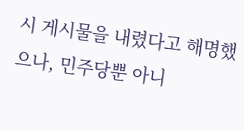시 게시물을 내렸다고 해명했으나, 민주당뿐 아니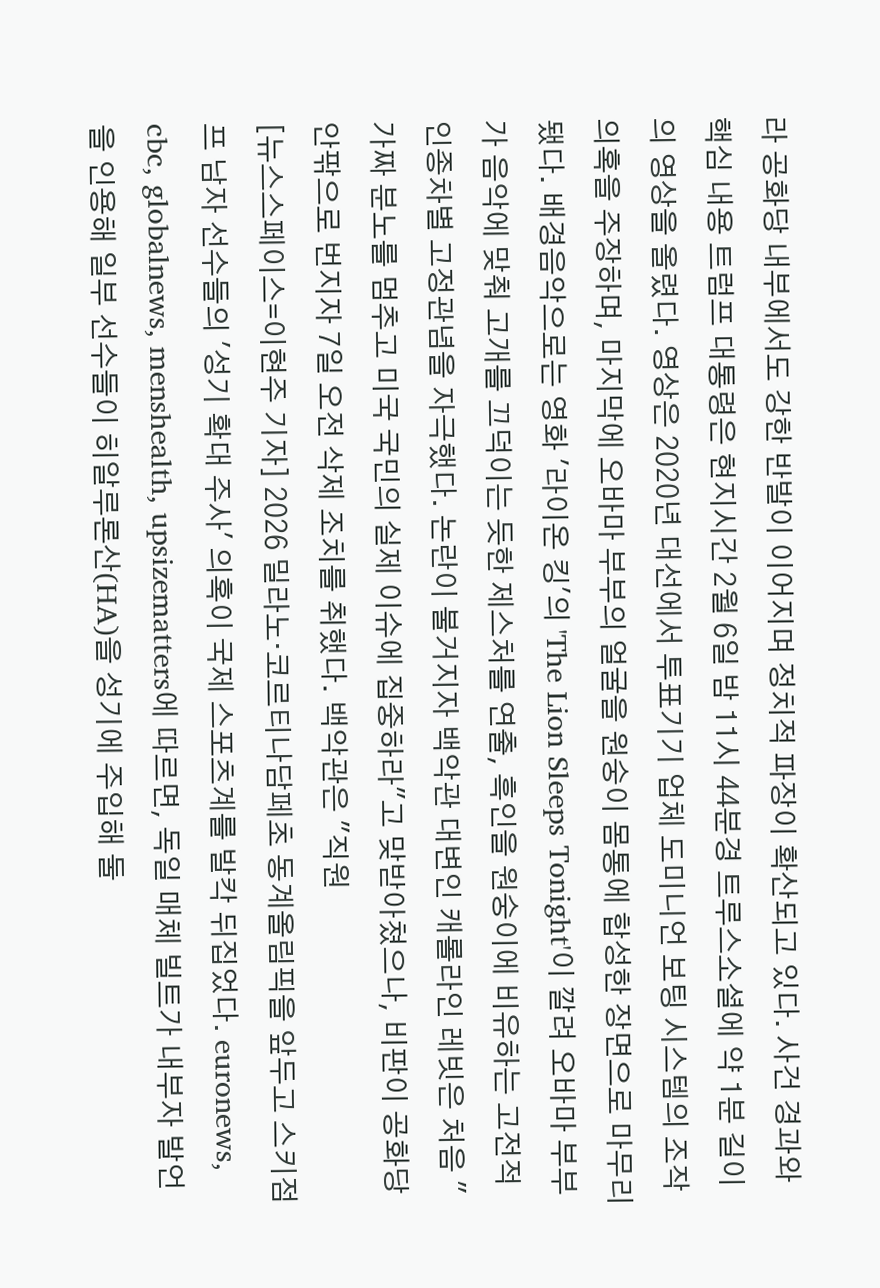라 공화당 내부에서도 강한 반발이 이어지며 정치적 파장이 확산되고 있다. 사건 경과와 핵심 내용 트럼프 대통령은 현지시간 2월 6일 밤 11시 44분경 트루스소셜에 약 1분 길이의 영상을 올렸다. 영상은 2020년 대선에서 투표기기 업체 도미니언 보팅 시스템의 조작 의혹을 주장하며, 마지막에 오바마 부부의 얼굴을 원숭이 몸통에 합성한 장면으로 마무리됐다. 배경음악으로는 영화 '라이온 킹'의 'The Lion Sleeps Tonight'이 깔려 오바마 부부가 음악에 맞춰 고개를 끄덕이는 듯한 제스처를 연출, 흑인을 원숭이에 비유하는 고전적 인종차별 고정관념을 자극했다. 논란이 불거지자 백악관 대변인 캐롤라인 레빗은 처음 "가짜 분노를 멈추고 미국 국민의 실제 이슈에 집중하라"고 맞받아쳤으나, 비판이 공화당 안팎으로 번지자 7일 오전 삭제 조치를 취했다. 백악관은 "직원
[뉴스스페이스=이현주 기자] 2026 밀라노·코르티나담페초 동계올림픽을 앞두고 스키점프 남자 선수들의 '성기 확대 주사' 의혹이 국제 스포츠계를 발칵 뒤집었다. euronews, cbc, globalnews, menshealth, upsizematters에 따르면, 독일 매체 빌트가 내부자 발언을 인용해 일부 선수들이 히알루론산(HA)을 성기에 주입해 둘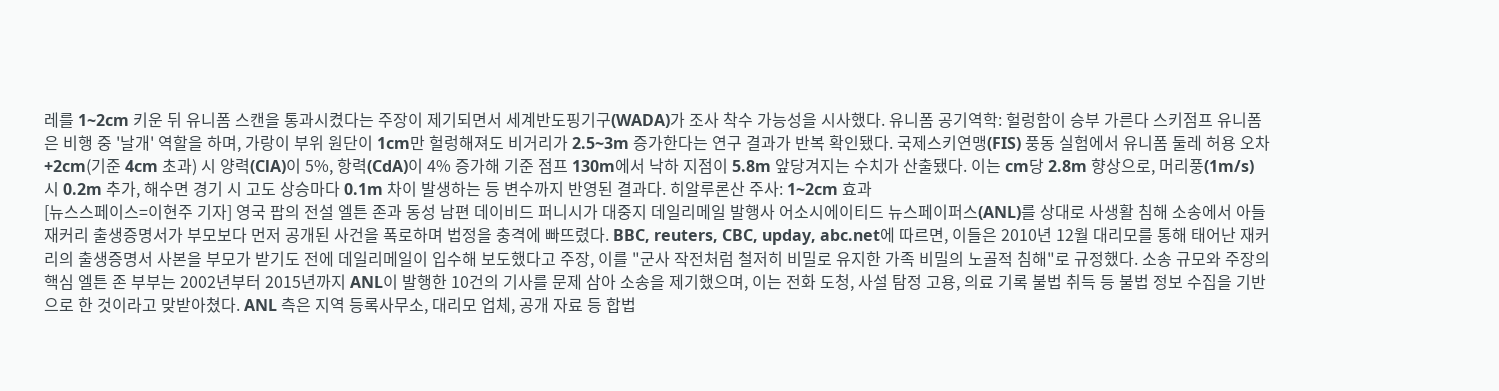레를 1~2cm 키운 뒤 유니폼 스캔을 통과시켰다는 주장이 제기되면서 세계반도핑기구(WADA)가 조사 착수 가능성을 시사했다. 유니폼 공기역학: 헐렁함이 승부 가른다 스키점프 유니폼은 비행 중 '날개' 역할을 하며, 가랑이 부위 원단이 1cm만 헐렁해져도 비거리가 2.5~3m 증가한다는 연구 결과가 반복 확인됐다. 국제스키연맹(FIS) 풍동 실험에서 유니폼 둘레 허용 오차 +2cm(기준 4cm 초과) 시 양력(ClA)이 5%, 항력(CdA)이 4% 증가해 기준 점프 130m에서 낙하 지점이 5.8m 앞당겨지는 수치가 산출됐다. 이는 cm당 2.8m 향상으로, 머리풍(1m/s) 시 0.2m 추가, 해수면 경기 시 고도 상승마다 0.1m 차이 발생하는 등 변수까지 반영된 결과다. 히알루론산 주사: 1~2cm 효과
[뉴스스페이스=이현주 기자] 영국 팝의 전설 엘튼 존과 동성 남편 데이비드 퍼니시가 대중지 데일리메일 발행사 어소시에이티드 뉴스페이퍼스(ANL)를 상대로 사생활 침해 소송에서 아들 재커리 출생증명서가 부모보다 먼저 공개된 사건을 폭로하며 법정을 충격에 빠뜨렸다. BBC, reuters, CBC, upday, abc.net에 따르면, 이들은 2010년 12월 대리모를 통해 태어난 재커리의 출생증명서 사본을 부모가 받기도 전에 데일리메일이 입수해 보도했다고 주장, 이를 "군사 작전처럼 철저히 비밀로 유지한 가족 비밀의 노골적 침해"로 규정했다. 소송 규모와 주장의 핵심 엘튼 존 부부는 2002년부터 2015년까지 ANL이 발행한 10건의 기사를 문제 삼아 소송을 제기했으며, 이는 전화 도청, 사설 탐정 고용, 의료 기록 불법 취득 등 불법 정보 수집을 기반으로 한 것이라고 맞받아쳤다. ANL 측은 지역 등록사무소, 대리모 업체, 공개 자료 등 합법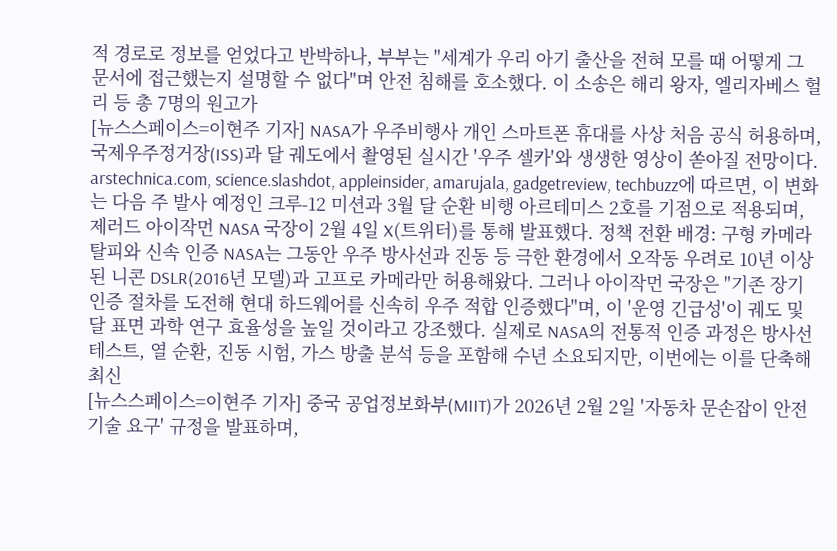적 경로로 정보를 얻었다고 반박하나, 부부는 "세계가 우리 아기 출산을 전혀 모를 때 어떻게 그 문서에 접근했는지 설명할 수 없다"며 안전 침해를 호소했다. 이 소송은 해리 왕자, 엘리자베스 헐리 등 총 7명의 원고가
[뉴스스페이스=이현주 기자] NASA가 우주비행사 개인 스마트폰 휴대를 사상 처음 공식 허용하며, 국제우주정거장(ISS)과 달 궤도에서 촬영된 실시간 '우주 셀카'와 생생한 영상이 쏟아질 전망이다. arstechnica.com, science.slashdot, appleinsider, amarujala, gadgetreview, techbuzz에 따르면, 이 변화는 다음 주 발사 예정인 크루-12 미션과 3월 달 순환 비행 아르테미스 2호를 기점으로 적용되며, 제러드 아이작먼 NASA 국장이 2월 4일 X(트위터)를 통해 발표했다. 정책 전환 배경: 구형 카메라 탈피와 신속 인증 NASA는 그동안 우주 방사선과 진동 등 극한 환경에서 오작동 우려로 10년 이상 된 니콘 DSLR(2016년 모델)과 고프로 카메라만 허용해왔다. 그러나 아이작먼 국장은 "기존 장기 인증 절차를 도전해 현대 하드웨어를 신속히 우주 적합 인증했다"며, 이 '운영 긴급성'이 궤도 및 달 표면 과학 연구 효율성을 높일 것이라고 강조했다. 실제로 NASA의 전통적 인증 과정은 방사선 테스트, 열 순환, 진동 시험, 가스 방출 분석 등을 포함해 수년 소요되지만, 이번에는 이를 단축해 최신
[뉴스스페이스=이현주 기자] 중국 공업정보화부(MIIT)가 2026년 2월 2일 '자동차 문손잡이 안전 기술 요구' 규정을 발표하며,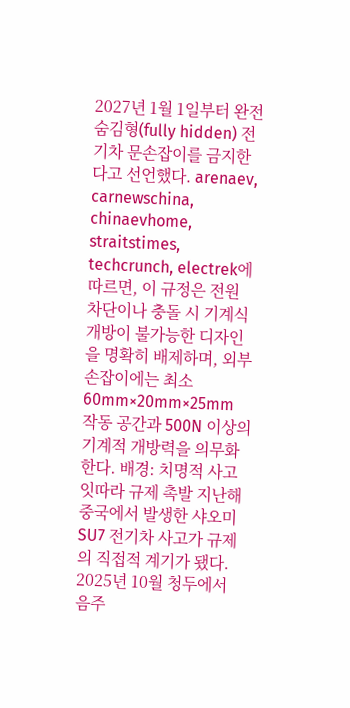2027년 1월 1일부터 완전 숨김형(fully hidden) 전기차 문손잡이를 금지한다고 선언했다. arenaev, carnewschina, chinaevhome, straitstimes, techcrunch, electrek에 따르면, 이 규정은 전원 차단이나 충돌 시 기계식 개방이 불가능한 디자인을 명확히 배제하며, 외부 손잡이에는 최소 60mm×20mm×25mm 작동 공간과 500N 이상의 기계적 개방력을 의무화한다. 배경: 치명적 사고 잇따라 규제 촉발 지난해 중국에서 발생한 샤오미 SU7 전기차 사고가 규제의 직접적 계기가 됐다. 2025년 10월 청두에서 음주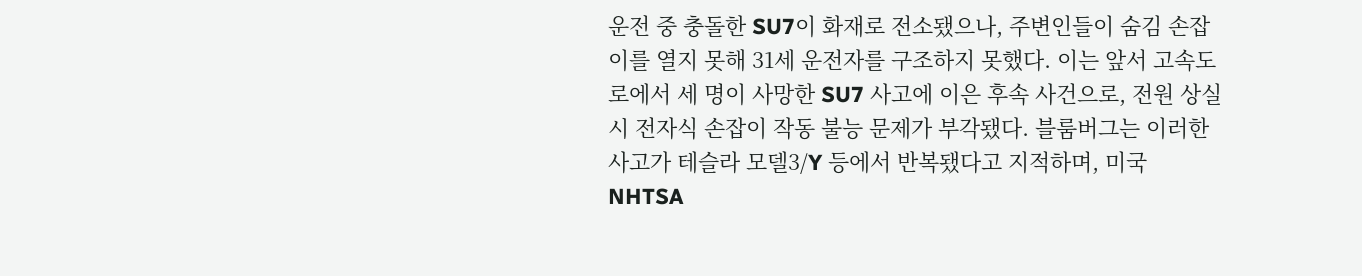운전 중 충돌한 SU7이 화재로 전소됐으나, 주변인들이 숨김 손잡이를 열지 못해 31세 운전자를 구조하지 못했다. 이는 앞서 고속도로에서 세 명이 사망한 SU7 사고에 이은 후속 사건으로, 전원 상실 시 전자식 손잡이 작동 불능 문제가 부각됐다. 블룸버그는 이러한 사고가 테슬라 모델3/Y 등에서 반복됐다고 지적하며, 미국 NHTSA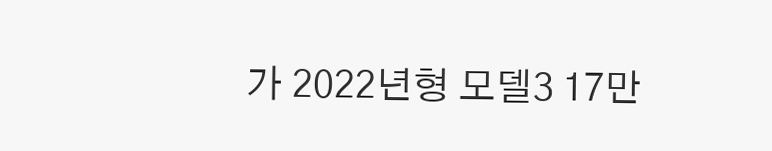가 2022년형 모델3 17만